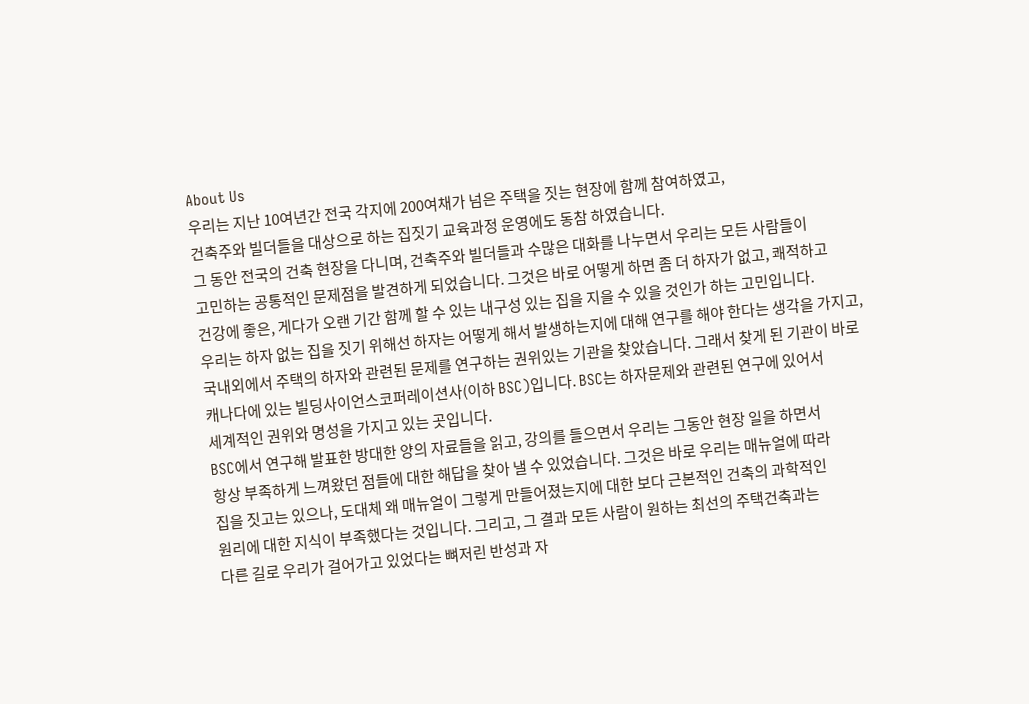About Us
우리는 지난 10여년간 전국 각지에 200여채가 넘은 주택을 짓는 현장에 함께 참여하였고,
건축주와 빌더들을 대상으로 하는 집짓기 교육과정 운영에도 동참 하였습니다.
그 동안 전국의 건축 현장을 다니며, 건축주와 빌더들과 수많은 대화를 나누면서 우리는 모든 사람들이
고민하는 공통적인 문제점을 발견하게 되었습니다. 그것은 바로 어떻게 하면 좀 더 하자가 없고, 쾌적하고
건강에 좋은, 게다가 오랜 기간 함께 할 수 있는 내구성 있는 집을 지을 수 있을 것인가 하는 고민입니다.
우리는 하자 없는 집을 짓기 위해선 하자는 어떻게 해서 발생하는지에 대해 연구를 해야 한다는 생각을 가지고,
국내외에서 주택의 하자와 관련된 문제를 연구하는 권위있는 기관을 찾았습니다. 그래서 찾게 된 기관이 바로
캐나다에 있는 빌딩사이언스코퍼레이션사(이하 BSC)입니다. BSC는 하자문제와 관련된 연구에 있어서
세계적인 권위와 명성을 가지고 있는 곳입니다.
BSC에서 연구해 발표한 방대한 양의 자료들을 읽고, 강의를 들으면서 우리는 그동안 현장 일을 하면서
항상 부족하게 느껴왔던 점들에 대한 해답을 찾아 낼 수 있었습니다. 그것은 바로 우리는 매뉴얼에 따라
집을 짓고는 있으나, 도대체 왜 매뉴얼이 그렇게 만들어졌는지에 대한 보다 근본적인 건축의 과학적인
원리에 대한 지식이 부족했다는 것입니다. 그리고, 그 결과 모든 사람이 원하는 최선의 주택건축과는
다른 길로 우리가 걸어가고 있었다는 뼈저린 반성과 자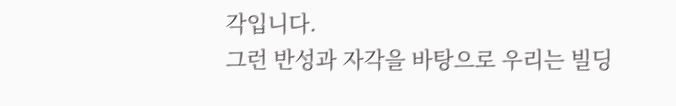각입니다.
그런 반성과 자각을 바탕으로 우리는 빌딩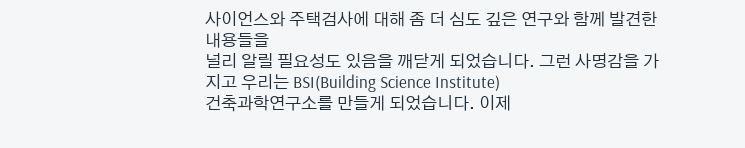사이언스와 주택검사에 대해 좀 더 심도 깊은 연구와 함께 발견한 내용들을
널리 알릴 필요성도 있음을 깨닫게 되었습니다. 그런 사명감을 가지고 우리는 BSI(Building Science Institute)
건축과학연구소를 만들게 되었습니다. 이제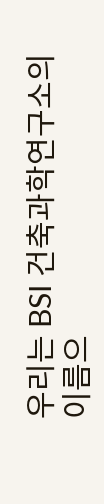우리는 BSI 건축과학연구소의 이름으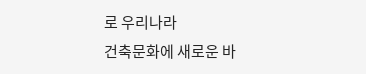로 우리나라
건축문화에 새로운 바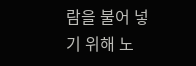람을 불어 넣기 위해 노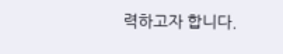력하고자 합니다.